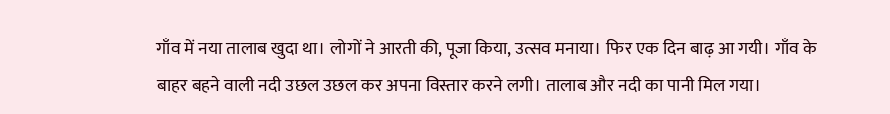गाँव में नया तालाब खुदा था। लोगों ने आरती की, पूजा किया, उत्सव मनाया। फिर एक दिन बाढ़ आ गयी। गाँव के बाहर बहने वाली नदी उछल उछल कर अपना विस्तार करने लगी। तालाब और नदी का पानी मिल गया।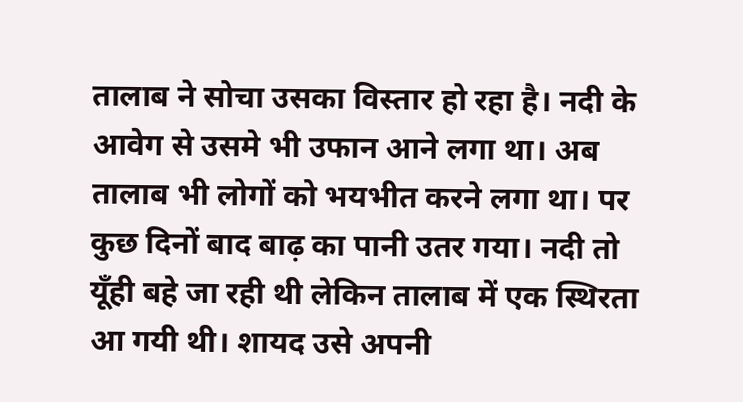तालाब ने सोचा उसका विस्तार हो रहा है। नदी के आवेग से उसमे भी उफान आने लगा था। अब तालाब भी लोगों को भयभीत करने लगा था। पर कुछ दिनों बाद बाढ़ का पानी उतर गया। नदी तो यूँही बहे जा रही थी लेकिन तालाब में एक स्थिरता आ गयी थी। शायद उसे अपनी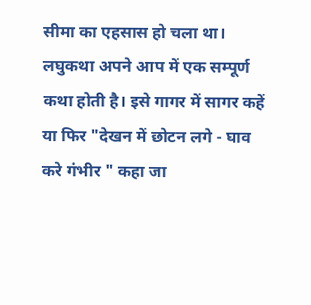सीमा का एहसास हो चला था।
लघुकथा अपने आप में एक सम्पूर्ण कथा होती है। इसे गागर में सागर कहें या फिर "देखन में छोटन लगे - घाव करे गंभीर " कहा जा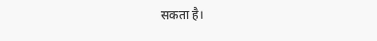सकता है।